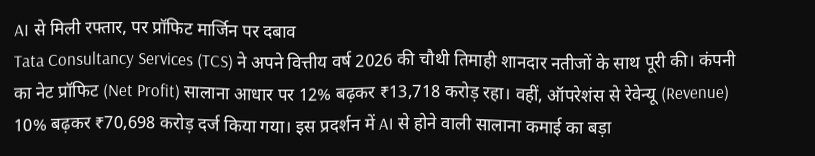AI से मिली रफ्तार, पर प्रॉफिट मार्जिन पर दबाव
Tata Consultancy Services (TCS) ने अपने वित्तीय वर्ष 2026 की चौथी तिमाही शानदार नतीजों के साथ पूरी की। कंपनी का नेट प्रॉफिट (Net Profit) सालाना आधार पर 12% बढ़कर ₹13,718 करोड़ रहा। वहीं, ऑपरेशंस से रेवेन्यू (Revenue) 10% बढ़कर ₹70,698 करोड़ दर्ज किया गया। इस प्रदर्शन में AI से होने वाली सालाना कमाई का बड़ा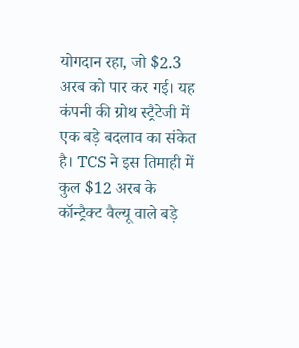योगदान रहा, जो $2.3 अरब को पार कर गई। यह कंपनी की ग्रोथ स्ट्रैटेजी में एक बड़े बदलाव का संकेत है। TCS ने इस तिमाही में कुल $12 अरब के कॉन्ट्रैक्ट वैल्यू वाले बड़े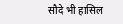सौदे भी हासिल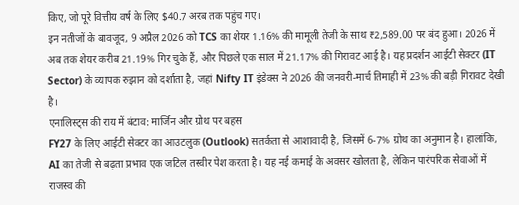किए, जो पूरे वित्तीय वर्ष के लिए $40.7 अरब तक पहुंच गए।
इन नतीजों के बावजूद, 9 अप्रैल 2026 को TCS का शेयर 1.16% की मामूली तेजी के साथ ₹2,589.00 पर बंद हुआ। 2026 में अब तक शेयर करीब 21.19% गिर चुके हैं, और पिछले एक साल में 21.17% की गिरावट आई है। यह प्रदर्शन आईटी सेक्टर (IT Sector) के व्यापक रुझान को दर्शाता है, जहां Nifty IT इंडेक्स ने 2026 की जनवरी-मार्च तिमाही में 23% की बड़ी गिरावट देखी है।
एनालिस्ट्स की राय में बंटाव: मार्जिन और ग्रोथ पर बहस
FY27 के लिए आईटी सेक्टर का आउटलुक (Outlook) सतर्कता से आशावादी है, जिसमें 6-7% ग्रोथ का अनुमान है। हालांकि, AI का तेजी से बढ़ता प्रभाव एक जटिल तस्वीर पेश करता है। यह नई कमाई के अवसर खोलता है, लेकिन पारंपरिक सेवाओं में राजस्व की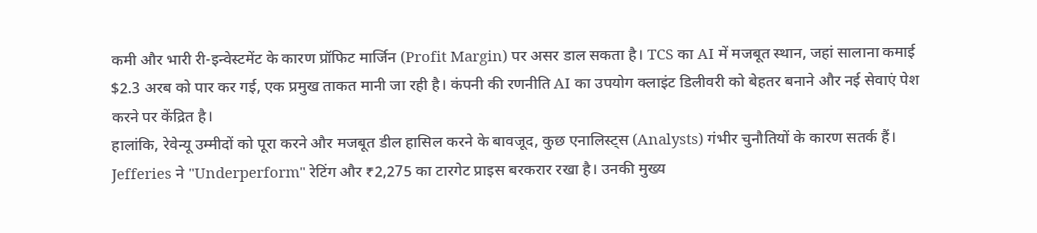कमी और भारी री-इन्वेस्टमेंट के कारण प्रॉफिट मार्जिन (Profit Margin) पर असर डाल सकता है। TCS का AI में मजबूत स्थान, जहां सालाना कमाई $2.3 अरब को पार कर गई, एक प्रमुख ताकत मानी जा रही है। कंपनी की रणनीति AI का उपयोग क्लाइंट डिलीवरी को बेहतर बनाने और नई सेवाएं पेश करने पर केंद्रित है।
हालांकि, रेवेन्यू उम्मीदों को पूरा करने और मजबूत डील हासिल करने के बावजूद, कुछ एनालिस्ट्स (Analysts) गंभीर चुनौतियों के कारण सतर्क हैं। Jefferies ने "Underperform" रेटिंग और ₹2,275 का टारगेट प्राइस बरकरार रखा है। उनकी मुख्य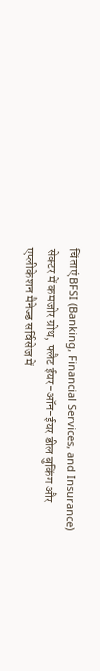चिंताएं BFSI (Banking, Financial Services, and Insurance) सेक्टर में कमजोर ग्रोथ, फ्लैट ईयर-ऑन-ईयर डील बुकिंग और एप्लीकेशन मैनेज्ड सर्विसेज में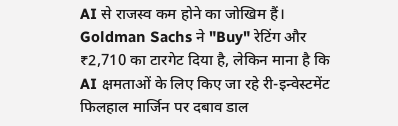AI से राजस्व कम होने का जोखिम हैं। Goldman Sachs ने "Buy" रेटिंग और ₹2,710 का टारगेट दिया है, लेकिन माना है कि AI क्षमताओं के लिए किए जा रहे री-इन्वेस्टमेंट फिलहाल मार्जिन पर दबाव डाल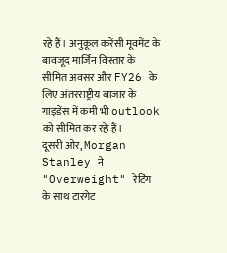रहे हैं। अनुकूल करेंसी मूवमेंट के बावजूद मार्जिन विस्तार के सीमित अवसर और FY26 के लिए अंतरराष्ट्रीय बाजार के गाइडेंस में कमी भी outlook को सीमित कर रहे हैं।
दूसरी ओर, Morgan Stanley ने "Overweight" रेटिंग के साथ टारगेट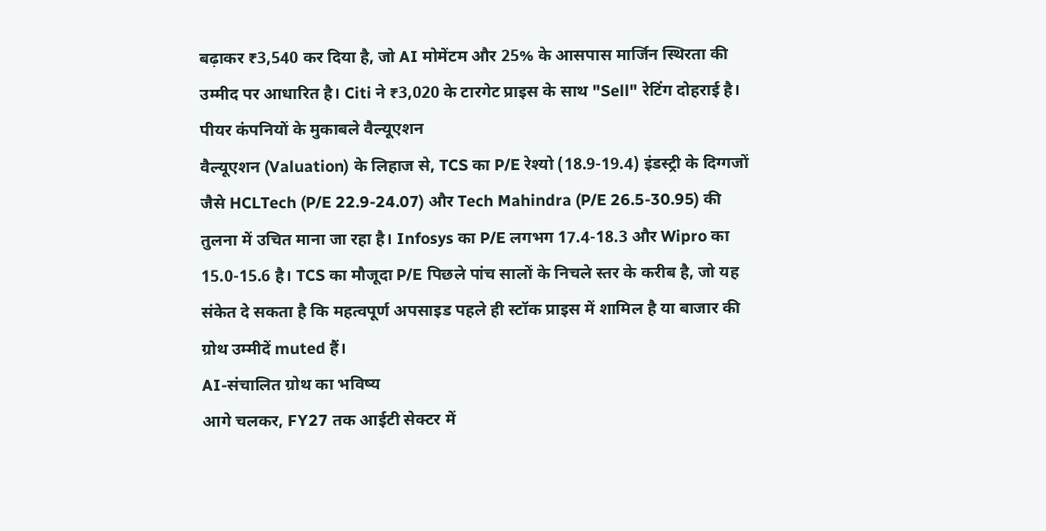बढ़ाकर ₹3,540 कर दिया है, जो AI मोमेंटम और 25% के आसपास मार्जिन स्थिरता की उम्मीद पर आधारित है। Citi ने ₹3,020 के टारगेट प्राइस के साथ "Sell" रेटिंग दोहराई है।
पीयर कंपनियों के मुकाबले वैल्यूएशन
वैल्यूएशन (Valuation) के लिहाज से, TCS का P/E रेश्यो (18.9-19.4) इंडस्ट्री के दिग्गजों जैसे HCLTech (P/E 22.9-24.07) और Tech Mahindra (P/E 26.5-30.95) की तुलना में उचित माना जा रहा है। Infosys का P/E लगभग 17.4-18.3 और Wipro का 15.0-15.6 है। TCS का मौजूदा P/E पिछले पांच सालों के निचले स्तर के करीब है, जो यह संकेत दे सकता है कि महत्वपूर्ण अपसाइड पहले ही स्टॉक प्राइस में शामिल है या बाजार की ग्रोथ उम्मीदें muted हैं।
AI-संचालित ग्रोथ का भविष्य
आगे चलकर, FY27 तक आईटी सेक्टर में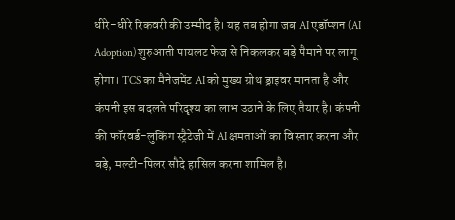धीरे-धीरे रिकवरी की उम्मीद है। यह तब होगा जब AI एडॉप्शन (AI Adoption) शुरुआती पायलट फेज से निकलकर बड़े पैमाने पर लागू होगा। TCS का मैनेजमेंट AI को मुख्य ग्रोथ ड्राइवर मानता है और कंपनी इस बदलते परिदृश्य का लाभ उठाने के लिए तैयार है। कंपनी की फॉरवर्ड-लुकिंग स्ट्रैटेजी में AI क्षमताओं का विस्तार करना और बड़े, मल्टी-पिलर सौदे हासिल करना शामिल है।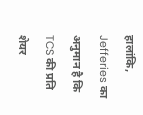हालांकि, Jefferies का अनुमान है कि TCS की प्रति शेयर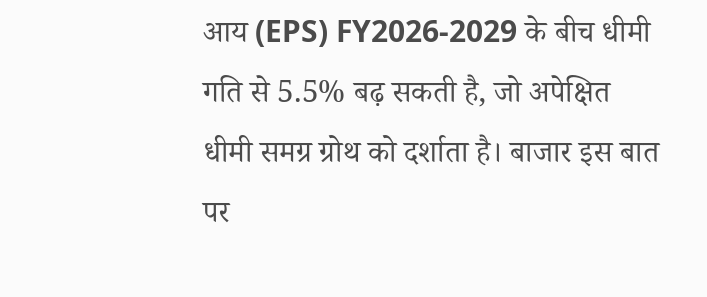आय (EPS) FY2026-2029 के बीच धीमी गति से 5.5% बढ़ सकती है, जो अपेक्षित धीमी समग्र ग्रोथ को दर्शाता है। बाजार इस बात पर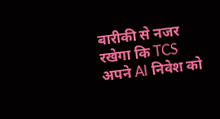बारीकी से नजर रखेगा कि TCS अपने AI निवेश को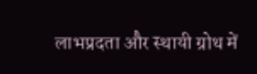लाभप्रदता और स्थायी ग्रोथ में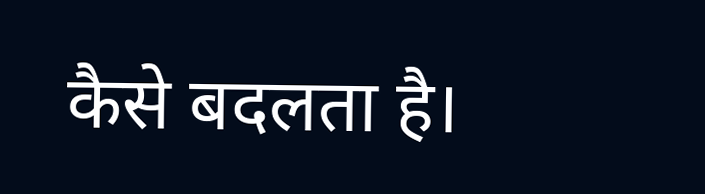कैसे बदलता है।